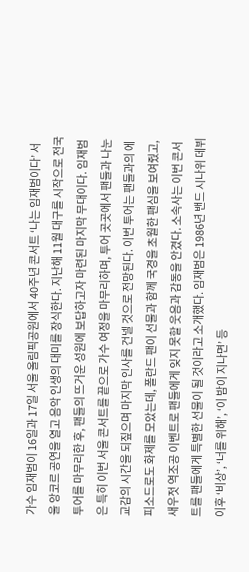가수 임재범이 16일과 17일 서울 올림픽공원에서 40주년 콘서트 ‘나는 임재범이다’ 서울 앙코르 공연을 열고 음악 인생의 대미를 장식한다. 지난해 11월 대구를 시작으로 전국 투어를 마무리한 후, 팬들의 뜨거운 성원에 보답하고자 마련된 마지막 무대이다. 임재범은 특히 이번 서울 콘서트를 끝으로 가수 여정을 마무리하며, 투어 곳곳에서 팬들과 나눈 교감의 시간을 되짚으며 마지막 인사를 건넬 것으로 전망된다. 이번 투어는 팬들과의 에피소드로도 화제를 모았는데, 폴란드 팬이 선물과 함께 국경을 초월한 팬심을 보여줬고, 새우젓 역조공 이벤트로 팬들에게 잊지 못할 웃음과 감동을 안겼다. 소속사는 이번 콘서트를 팬들에게 특별한 선물이 될 것이라고 소개했다. 임재범은 1986년 밴드 시나위 데뷔 이후 ‘비상’, ‘너를 위해’, ‘이 밤이 지나면’ 등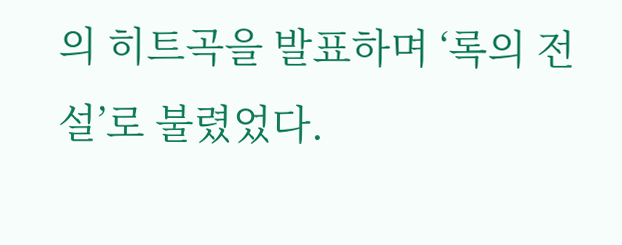의 히트곡을 발표하며 ‘록의 전설’로 불렸었다.